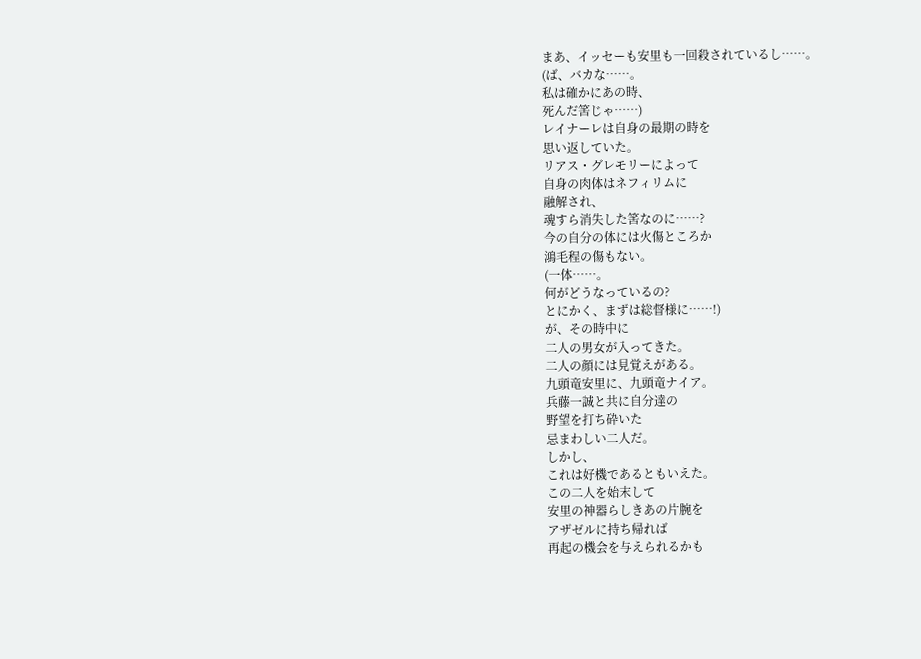まあ、イッセーも安里も一回殺されているし……。
(ば、バカな……。
私は確かにあの時、
死んだ筈じゃ……)
レイナーレは自身の最期の時を
思い返していた。
リアス・グレモリーによって
自身の肉体はネフィリムに
融解され、
魂すら消失した筈なのに……?
今の自分の体には火傷ところか
鴻毛程の傷もない。
(一体……。
何がどうなっているの?
とにかく、まずは総督様に……!)
が、その時中に
二人の男女が入ってきた。
二人の顔には見覚えがある。
九頭竜安里に、九頭竜ナイア。
兵藤一誠と共に自分達の
野望を打ち砕いた
忌まわしい二人だ。
しかし、
これは好機であるともいえた。
この二人を始末して
安里の神器らしきあの片腕を
アザゼルに持ち帰れば
再起の機会を与えられるかも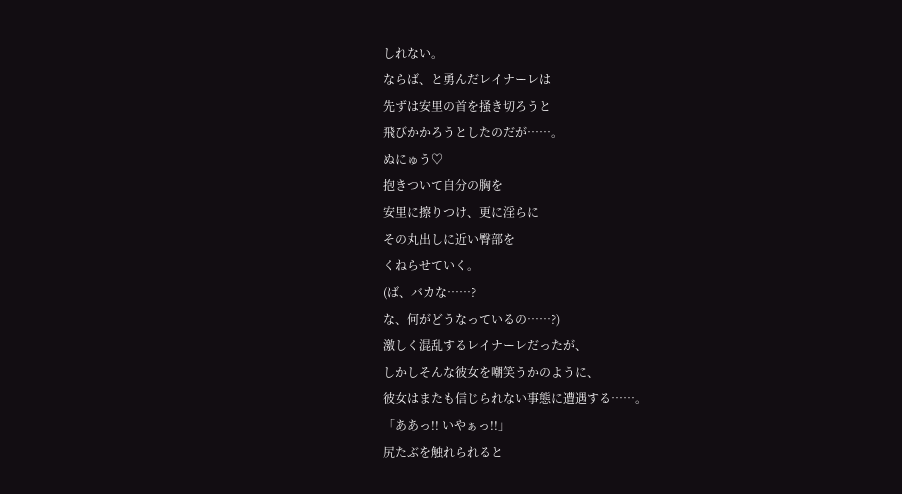しれない。
ならば、と勇んだレイナーレは
先ずは安里の首を掻き切ろうと
飛びかかろうとしたのだが……。
ぬにゅう♡
抱きついて自分の胸を
安里に擦りつけ、更に淫らに
その丸出しに近い臀部を
くねらせていく。
(ば、バカな……?
な、何がどうなっているの……?)
激しく混乱するレイナーレだったが、
しかしそんな彼女を嘲笑うかのように、
彼女はまたも信じられない事態に遭遇する……。
「ああっ!! いやぁっ!!」
尻たぶを触れられると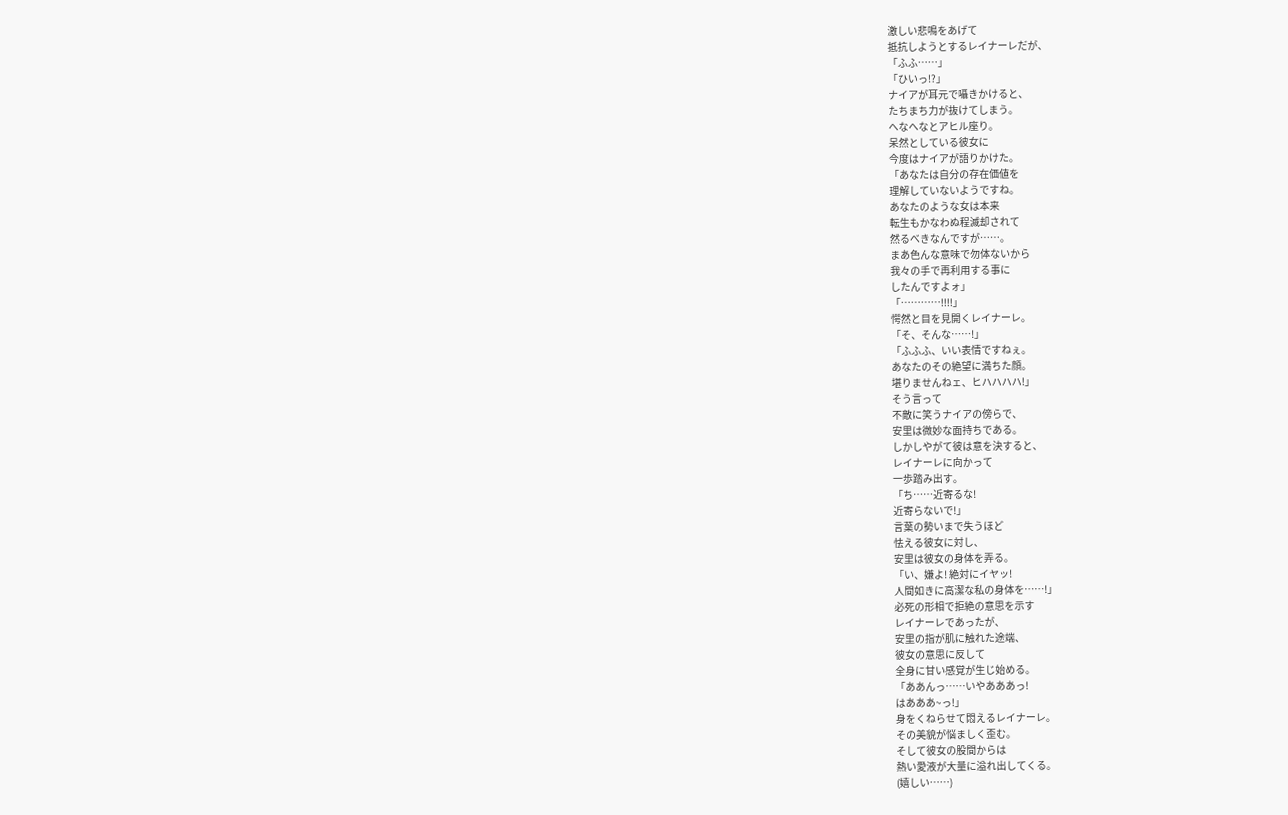激しい悲鳴をあげて
抵抗しようとするレイナーレだが、
「ふふ……」
「ひいっ!?」
ナイアが耳元で囁きかけると、
たちまち力が抜けてしまう。
へなへなとアヒル座り。
呆然としている彼女に
今度はナイアが語りかけた。
「あなたは自分の存在価値を
理解していないようですね。
あなたのような女は本来
転生もかなわぬ程滅却されて
然るべきなんですが……。
まあ色んな意味で勿体ないから
我々の手で再利用する事に
したんですよォ」
「…………!!!!」
愕然と目を見開くレイナーレ。
「そ、そんな……!」
「ふふふ、いい表情ですねぇ。
あなたのその絶望に満ちた顔。
堪りませんねェ、ヒハハハハ!」
そう言って
不敵に笑うナイアの傍らで、
安里は微妙な面持ちである。
しかしやがて彼は意を決すると、
レイナーレに向かって
一歩踏み出す。
「ち……近寄るな!
近寄らないで!」
言葉の勢いまで失うほど
怯える彼女に対し、
安里は彼女の身体を弄る。
「い、嫌よ! 絶対にイヤッ!
人間如きに高潔な私の身体を……!」
必死の形相で拒絶の意思を示す
レイナーレであったが、
安里の指が肌に触れた途端、
彼女の意思に反して
全身に甘い感覚が生じ始める。
「ああんっ……いやあああっ!
はあああ~っ!」
身をくねらせて悶えるレイナーレ。
その美貌が悩ましく歪む。
そして彼女の股間からは
熱い愛液が大量に溢れ出してくる。
(嬉しい……)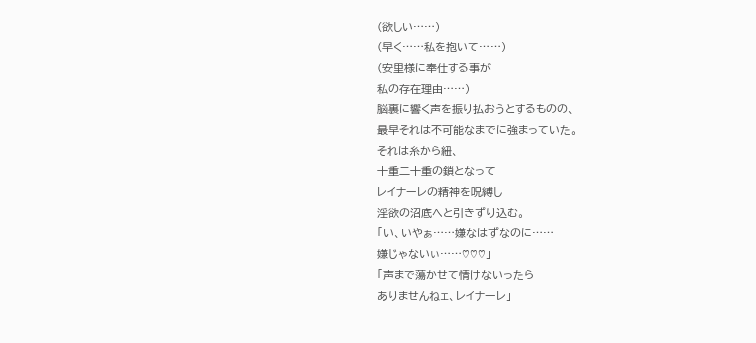(欲しい……)
(早く……私を抱いて……)
(安里様に奉仕する事が
私の存在理由……)
脳裏に響く声を振り払おうとするものの、
最早それは不可能なまでに強まっていた。
それは糸から紐、
十重二十重の鎖となって
レイナーレの精神を呪縛し
淫欲の沼底へと引きずり込む。
「い、いやぁ……嫌なはずなのに……
嫌じゃないぃ……♡♡♡」
「声まで蕩かせて情けないったら
ありませんねェ、レイナーレ」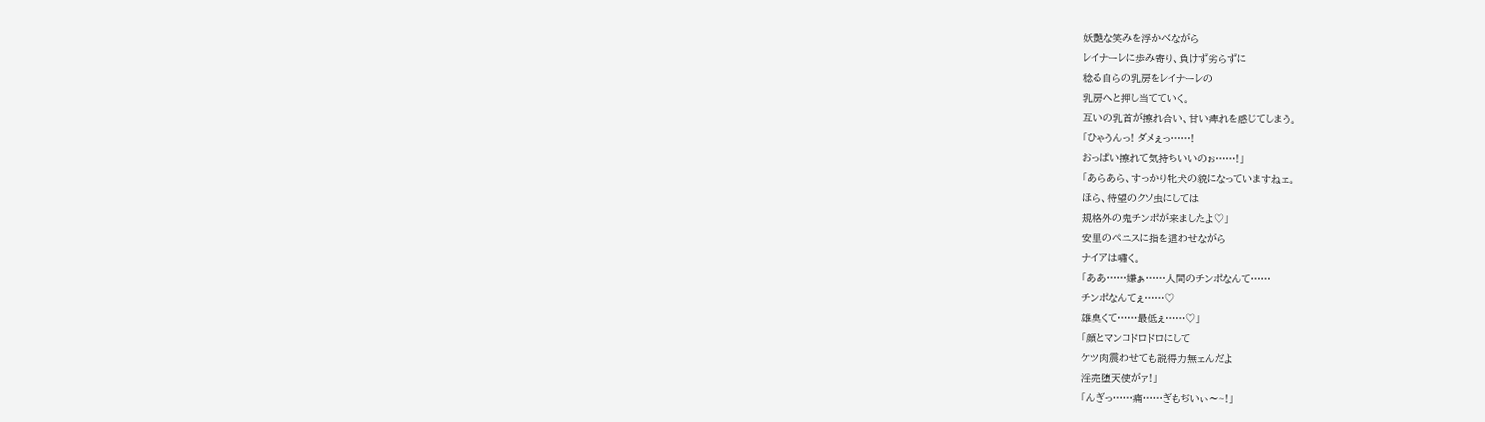妖艶な笑みを浮かべながら
レイナーレに歩み寄り、負けず劣らずに
稔る自らの乳房をレイナーレの
乳房へと押し当てていく。
互いの乳首が擦れ合い、甘い痺れを感じてしまう。
「ひゃうんっ! ダメぇっ……!
おっぱい擦れて気持ちいいのぉ……!」
「あらあら、すっかり牝犬の貌になっていますねェ。
ほら、待望のクソ虫にしては
規格外の鬼チンポが来ましたよ♡」
安里のペニスに指を這わせながら
ナイアは嘯く。
「ああ……嫌ぁ……人間のチンポなんて……
チンポなんてぇ……♡
雄臭くて……最低ぇ……♡」
「顔とマンコドロドロにして
ケツ肉震わせても説得力無ェんだよ
淫売堕天使がァ!」
「んぎっ……痛……ぎもぢいぃ〜~!」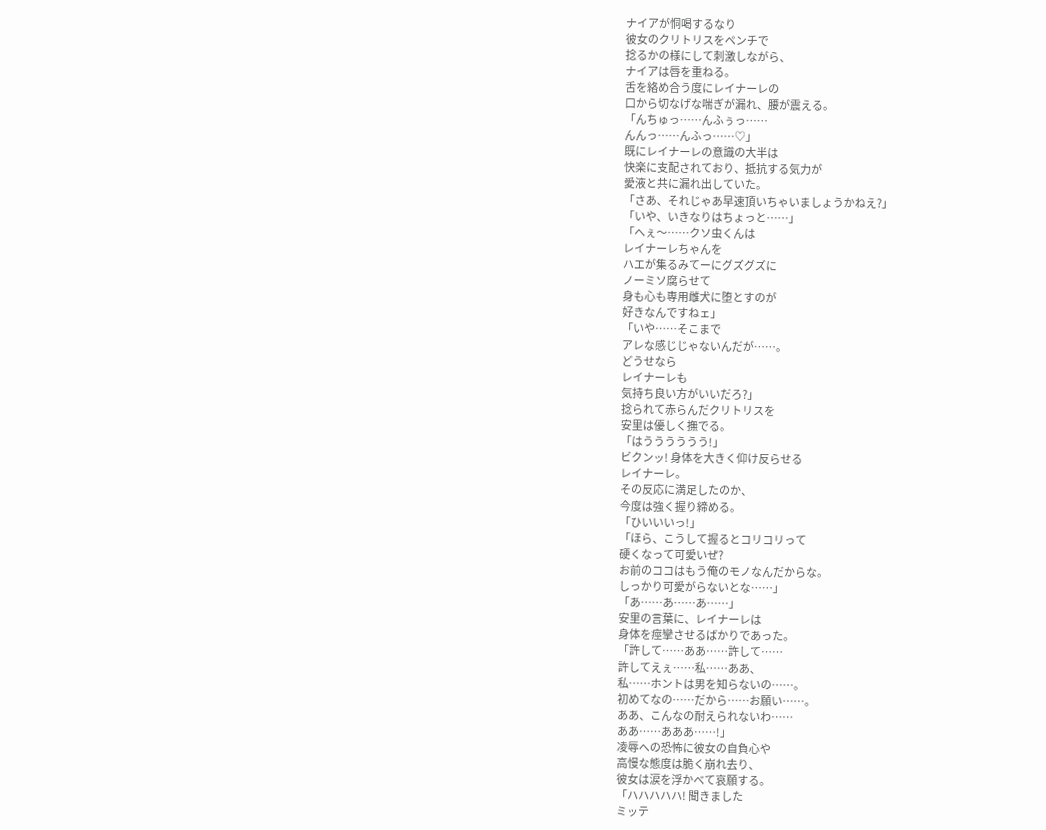ナイアが恫喝するなり
彼女のクリトリスをペンチで
捻るかの様にして刺激しながら、
ナイアは唇を重ねる。
舌を絡め合う度にレイナーレの
口から切なげな喘ぎが漏れ、腰が震える。
「んちゅっ……んふぅっ……
んんっ……んふっ……♡」
既にレイナーレの意識の大半は
快楽に支配されており、抵抗する気力が
愛液と共に漏れ出していた。
「さあ、それじゃあ早速頂いちゃいましょうかねえ?」
「いや、いきなりはちょっと……」
「へぇ〜……クソ虫くんは
レイナーレちゃんを
ハエが集るみてーにグズグズに
ノーミソ腐らせて
身も心も専用雌犬に堕とすのが
好きなんですねェ」
「いや……そこまで
アレな感じじゃないんだが……。
どうせなら
レイナーレも
気持ち良い方がいいだろ?」
捻られて赤らんだクリトリスを
安里は優しく撫でる。
「はうううううう!」
ビクンッ! 身体を大きく仰け反らせる
レイナーレ。
その反応に満足したのか、
今度は強く握り締める。
「ひいいいっ!」
「ほら、こうして握るとコリコリって
硬くなって可愛いぜ?
お前のココはもう俺のモノなんだからな。
しっかり可愛がらないとな……」
「あ……あ……あ……」
安里の言葉に、レイナーレは
身体を痙攣させるばかりであった。
「許して……ああ……許して……
許してえぇ……私……ああ、
私……ホントは男を知らないの……。
初めてなの……だから……お願い……。
ああ、こんなの耐えられないわ……
ああ……あああ……!」
凌辱への恐怖に彼女の自負心や
高慢な態度は脆く崩れ去り、
彼女は涙を浮かべて哀願する。
「ハハハハハ! 聞きました
ミッテ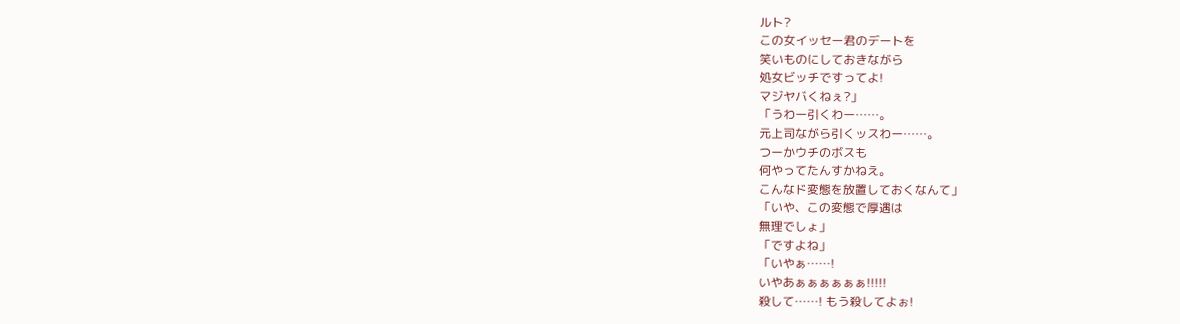ルト?
この女イッセー君のデートを
笑いものにしておきながら
処女ビッチですってよ!
マジヤバくねぇ?」
「うわー引くわー……。
元上司ながら引くッスわー……。
つーかウチのボスも
何やってたんすかねえ。
こんなド変態を放置しておくなんて」
「いや、この変態で厚遇は
無理でしょ」
「ですよね」
「いやぁ……!
いやあぁぁぁぁぁぁ!!!!!
殺して……! もう殺してよぉ!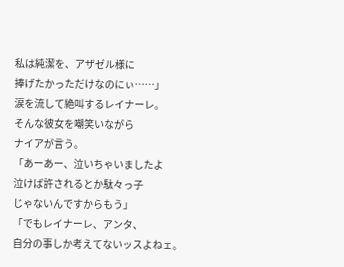私は純潔を、アザゼル様に
捧げたかっただけなのにぃ……」
涙を流して絶叫するレイナーレ。
そんな彼女を嘲笑いながら
ナイアが言う。
「あーあー、泣いちゃいましたよ
泣けば許されるとか駄々っ子
じゃないんですからもう」
「でもレイナーレ、アンタ、
自分の事しか考えてないッスよねェ。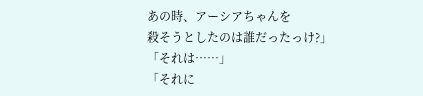あの時、アーシアちゃんを
殺そうとしたのは誰だったっけ?」
「それは……」
「それに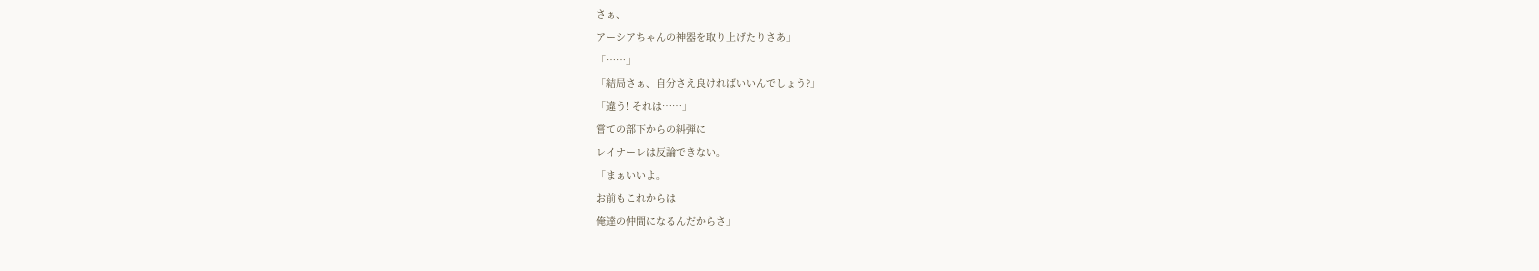さぁ、
アーシアちゃんの神器を取り上げたりさあ」
「……」
「結局さぁ、自分さえ良ければいいんでしょう?」
「違う! それは……」
嘗ての部下からの糾弾に
レイナーレは反論できない。
「まぁいいよ。
お前もこれからは
俺達の仲間になるんだからさ」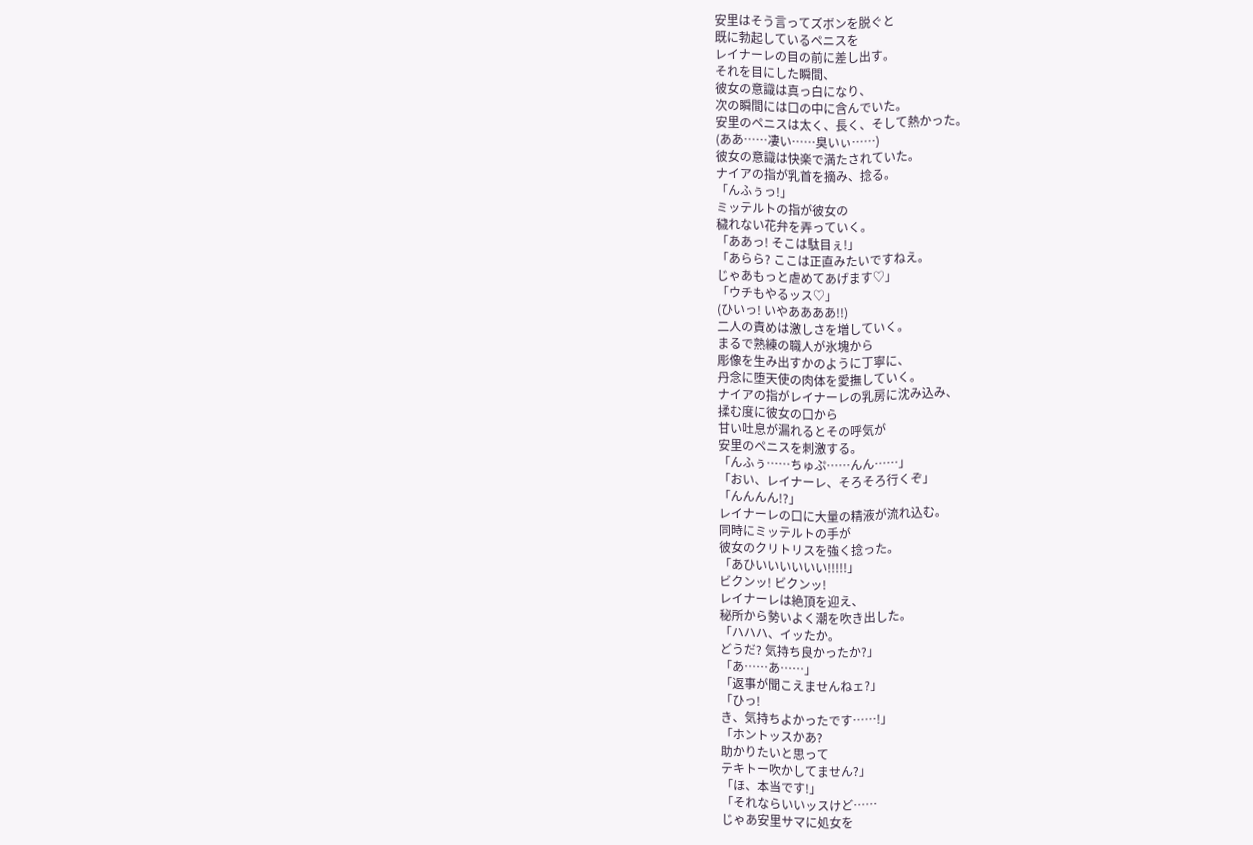安里はそう言ってズボンを脱ぐと
既に勃起しているペニスを
レイナーレの目の前に差し出す。
それを目にした瞬間、
彼女の意識は真っ白になり、
次の瞬間には口の中に含んでいた。
安里のペニスは太く、長く、そして熱かった。
(ああ……凄い……臭いぃ……)
彼女の意識は快楽で満たされていた。
ナイアの指が乳首を摘み、捻る。
「んふぅっ!」
ミッテルトの指が彼女の
穢れない花弁を弄っていく。
「ああっ! そこは駄目ぇ!」
「あらら? ここは正直みたいですねえ。
じゃあもっと虐めてあげます♡」
「ウチもやるッス♡」
(ひいっ! いやああああ!!)
二人の責めは激しさを増していく。
まるで熟練の職人が氷塊から
彫像を生み出すかのように丁寧に、
丹念に堕天使の肉体を愛撫していく。
ナイアの指がレイナーレの乳房に沈み込み、
揉む度に彼女の口から
甘い吐息が漏れるとその呼気が
安里のペニスを刺激する。
「んふぅ……ちゅぷ……んん……」
「おい、レイナーレ、そろそろ行くぞ」
「んんんん!?」
レイナーレの口に大量の精液が流れ込む。
同時にミッテルトの手が
彼女のクリトリスを強く捻った。
「あひいいいいいい!!!!!」
ビクンッ! ビクンッ!
レイナーレは絶頂を迎え、
秘所から勢いよく潮を吹き出した。
「ハハハ、イッたか。
どうだ? 気持ち良かったか?」
「あ……あ……」
「返事が聞こえませんねェ?」
「ひっ!
き、気持ちよかったです……!」
「ホントッスかあ?
助かりたいと思って
テキトー吹かしてません?」
「ほ、本当です!」
「それならいいッスけど……
じゃあ安里サマに処女を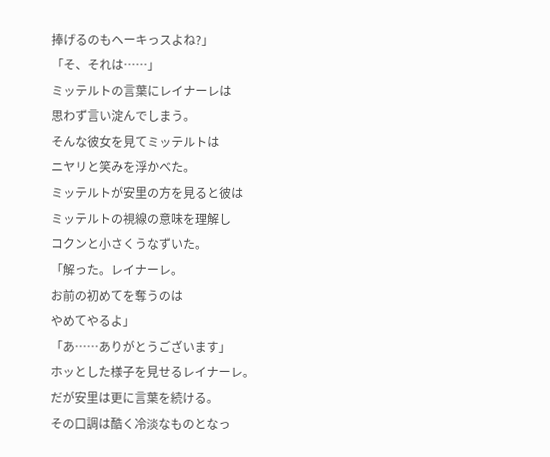捧げるのもヘーキっスよね?」
「そ、それは……」
ミッテルトの言葉にレイナーレは
思わず言い淀んでしまう。
そんな彼女を見てミッテルトは
ニヤリと笑みを浮かべた。
ミッテルトが安里の方を見ると彼は
ミッテルトの視線の意味を理解し
コクンと小さくうなずいた。
「解った。レイナーレ。
お前の初めてを奪うのは
やめてやるよ」
「あ……ありがとうございます」
ホッとした様子を見せるレイナーレ。
だが安里は更に言葉を続ける。
その口調は酷く冷淡なものとなっ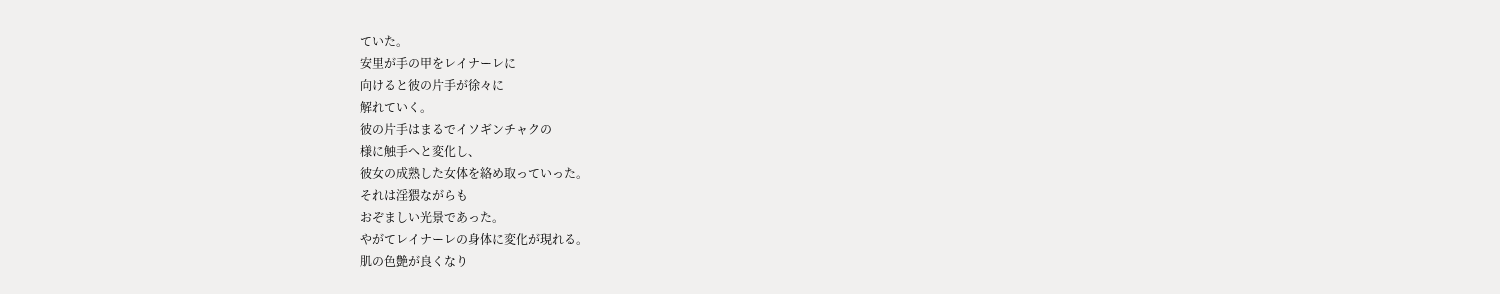ていた。
安里が手の甲をレイナーレに
向けると彼の片手が徐々に
解れていく。
彼の片手はまるでイソギンチャクの
様に触手へと変化し、
彼女の成熟した女体を絡め取っていった。
それは淫猥ながらも
おぞましい光景であった。
やがてレイナーレの身体に変化が現れる。
肌の色艶が良くなり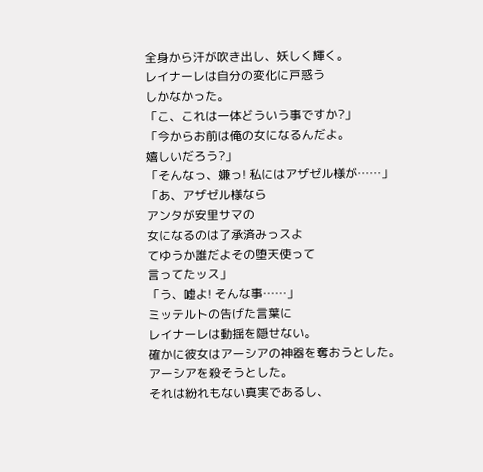全身から汗が吹き出し、妖しく輝く。
レイナーレは自分の変化に戸惑う
しかなかった。
「こ、これは一体どういう事ですか?」
「今からお前は俺の女になるんだよ。
嬉しいだろう?」
「そんなっ、嫌っ! 私にはアザゼル様が……」
「あ、アザゼル様なら
アンタが安里サマの
女になるのは了承済みっスよ
てゆうか誰だよその堕天使って
言ってたッス」
「う、嘘よ! そんな事……」
ミッテルトの告げた言葉に
レイナーレは動揺を隠せない。
確かに彼女はアーシアの神器を奪おうとした。
アーシアを殺そうとした。
それは紛れもない真実であるし、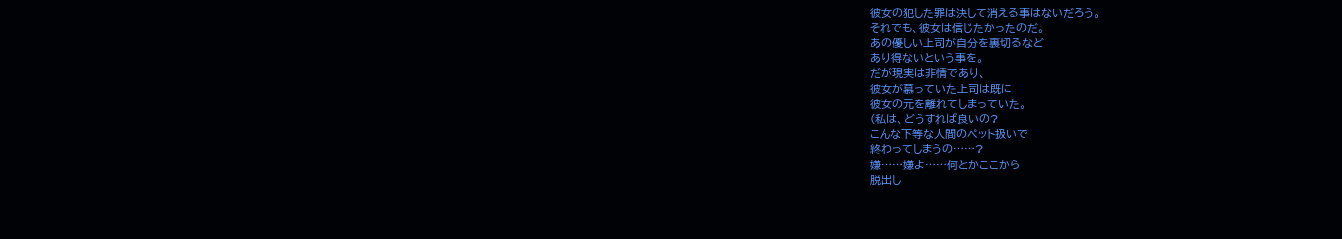彼女の犯した罪は決して消える事はないだろう。
それでも、彼女は信じたかったのだ。
あの優しい上司が自分を裏切るなど
あり得ないという事を。
だが現実は非情であり、
彼女が慕っていた上司は既に
彼女の元を離れてしまっていた。
(私は、どうすれば良いの?
こんな下等な人間のペット扱いで
終わってしまうの……?
嫌……嫌よ……何とかここから
脱出し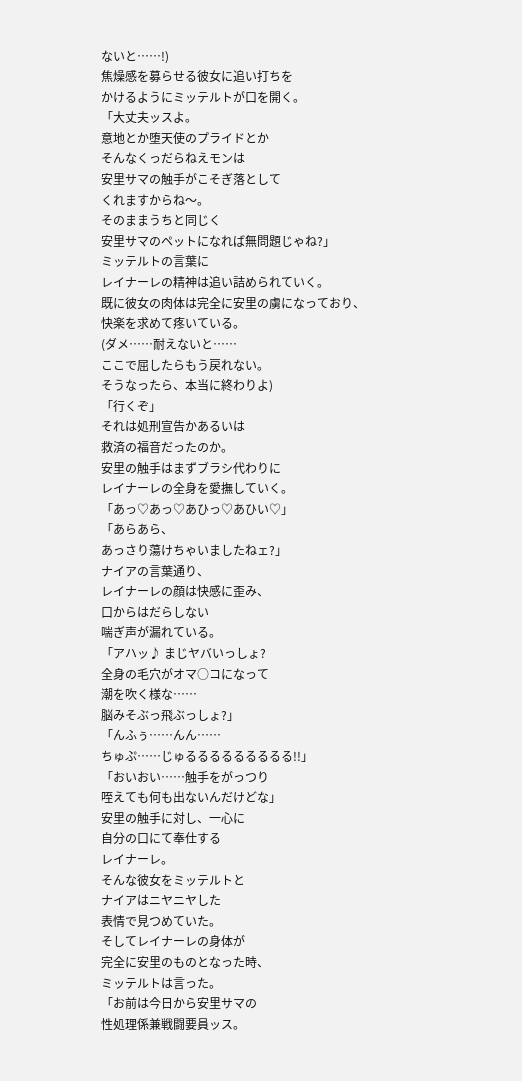ないと……!)
焦燥感を募らせる彼女に追い打ちを
かけるようにミッテルトが口を開く。
「大丈夫ッスよ。
意地とか堕天使のプライドとか
そんなくっだらねえモンは
安里サマの触手がこそぎ落として
くれますからね〜。
そのままうちと同じく
安里サマのペットになれば無問題じゃね?」
ミッテルトの言葉に
レイナーレの精神は追い詰められていく。
既に彼女の肉体は完全に安里の虜になっており、
快楽を求めて疼いている。
(ダメ……耐えないと……
ここで屈したらもう戻れない。
そうなったら、本当に終わりよ)
「行くぞ」
それは処刑宣告かあるいは
救済の福音だったのか。
安里の触手はまずブラシ代わりに
レイナーレの全身を愛撫していく。
「あっ♡あっ♡あひっ♡あひい♡」
「あらあら、
あっさり蕩けちゃいましたねェ?」
ナイアの言葉通り、
レイナーレの顔は快感に歪み、
口からはだらしない
喘ぎ声が漏れている。
「アハッ♪ まじヤバいっしょ?
全身の毛穴がオマ○コになって
潮を吹く様な……
脳みそぶっ飛ぶっしょ?」
「んふぅ……んん……
ちゅぷ……じゅるるるるるるるるる!!」
「おいおい……触手をがっつり
咥えても何も出ないんだけどな」
安里の触手に対し、一心に
自分の口にて奉仕する
レイナーレ。
そんな彼女をミッテルトと
ナイアはニヤニヤした
表情で見つめていた。
そしてレイナーレの身体が
完全に安里のものとなった時、
ミッテルトは言った。
「お前は今日から安里サマの
性処理係兼戦闘要員ッス。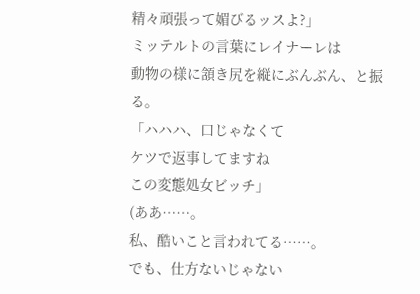精々頑張って媚びるッスよ?」
ミッテルトの言葉にレイナーレは
動物の様に頷き尻を縦にぶんぶん、と振る。
「ハハハ、口じゃなくて
ケツで返事してますね
この変態処女ビッチ」
(ああ……。
私、酷いこと言われてる……。
でも、仕方ないじゃない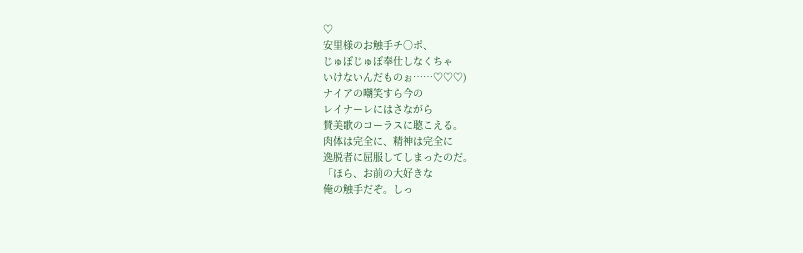♡
安里様のお触手チ○ポ、
じゅぽじゅぽ奉仕しなくちゃ
いけないんだものぉ……♡♡♡)
ナイアの嘲笑すら今の
レイナーレにはさながら
賛美歌のコーラスに聴こえる。
肉体は完全に、精神は完全に
逸脱者に屈服してしまったのだ。
「ほら、お前の大好きな
俺の触手だぞ。しっ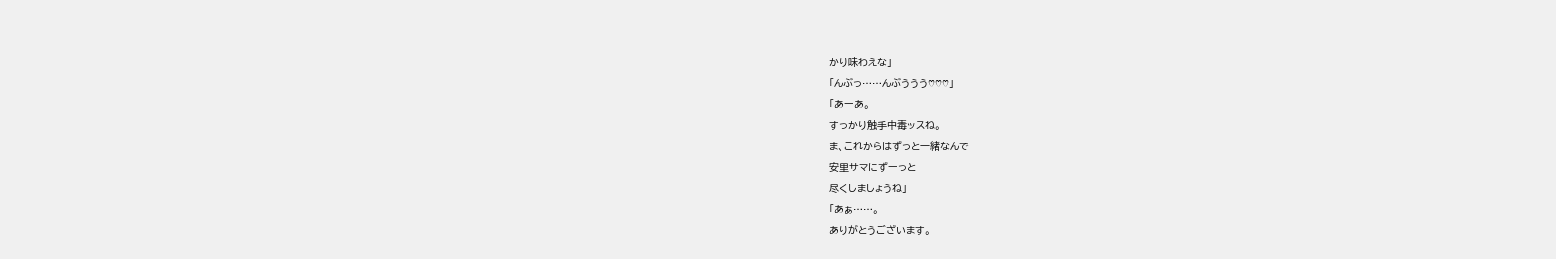かり味わえな」
「んぶっ……んぶううう♡♡♡」
「あーあ。
すっかり触手中毒ッスね。
ま、これからはずっと一緒なんで
安里サマにずーっと
尽くしましょうね」
「あぁ……。
ありがとうございます。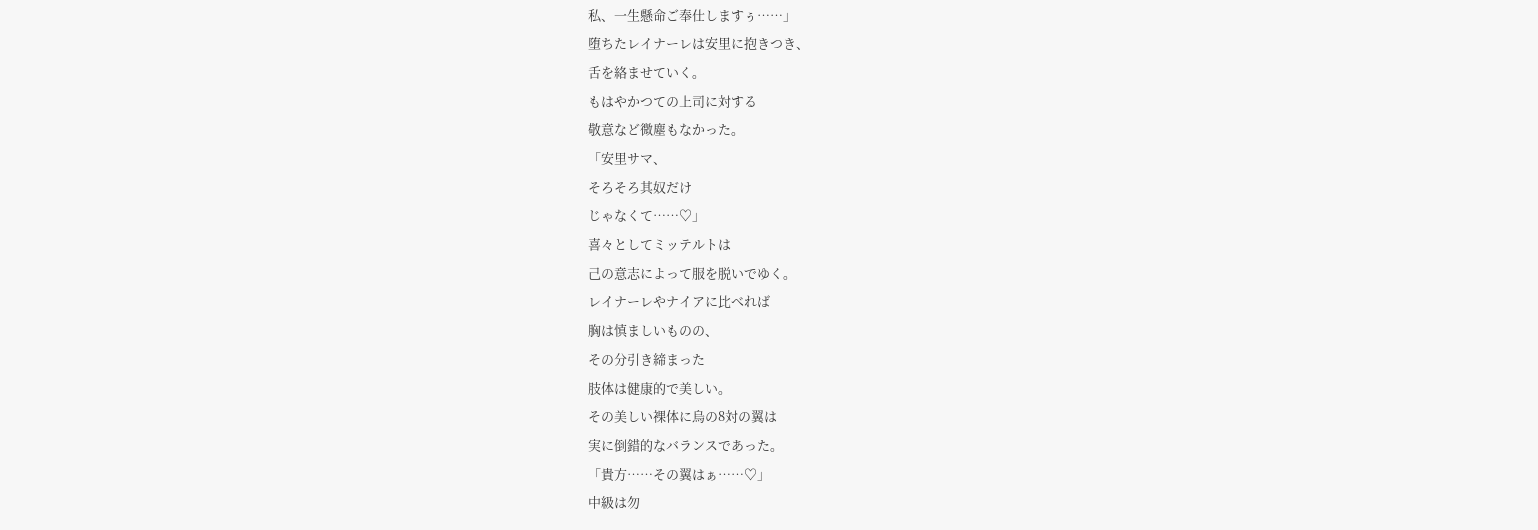私、一生懸命ご奉仕しますぅ……」
堕ちたレイナーレは安里に抱きつき、
舌を絡ませていく。
もはやかつての上司に対する
敬意など微塵もなかった。
「安里サマ、
そろそろ其奴だけ
じゃなくて……♡」
喜々としてミッテルトは
己の意志によって服を脱いでゆく。
レイナーレやナイアに比べれば
胸は慎ましいものの、
その分引き締まった
肢体は健康的で美しい。
その美しい裸体に烏の8対の翼は
実に倒錯的なバランスであった。
「貴方……その翼はぁ……♡」
中級は勿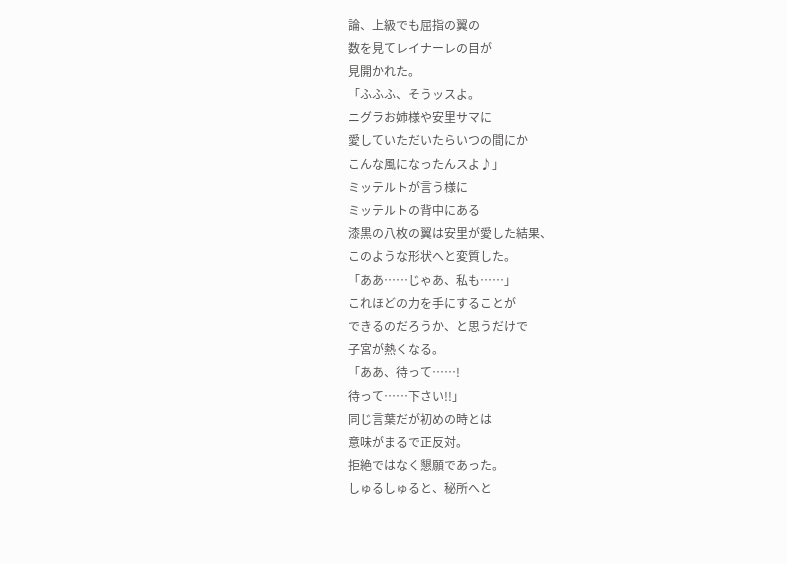論、上級でも屈指の翼の
数を見てレイナーレの目が
見開かれた。
「ふふふ、そうッスよ。
ニグラお姉様や安里サマに
愛していただいたらいつの間にか
こんな風になったんスよ♪」
ミッテルトが言う様に
ミッテルトの背中にある
漆黒の八枚の翼は安里が愛した結果、
このような形状へと変質した。
「ああ……じゃあ、私も……」
これほどの力を手にすることが
できるのだろうか、と思うだけで
子宮が熱くなる。
「ああ、待って……!
待って……下さい!!」
同じ言葉だが初めの時とは
意味がまるで正反対。
拒絶ではなく懇願であった。
しゅるしゅると、秘所へと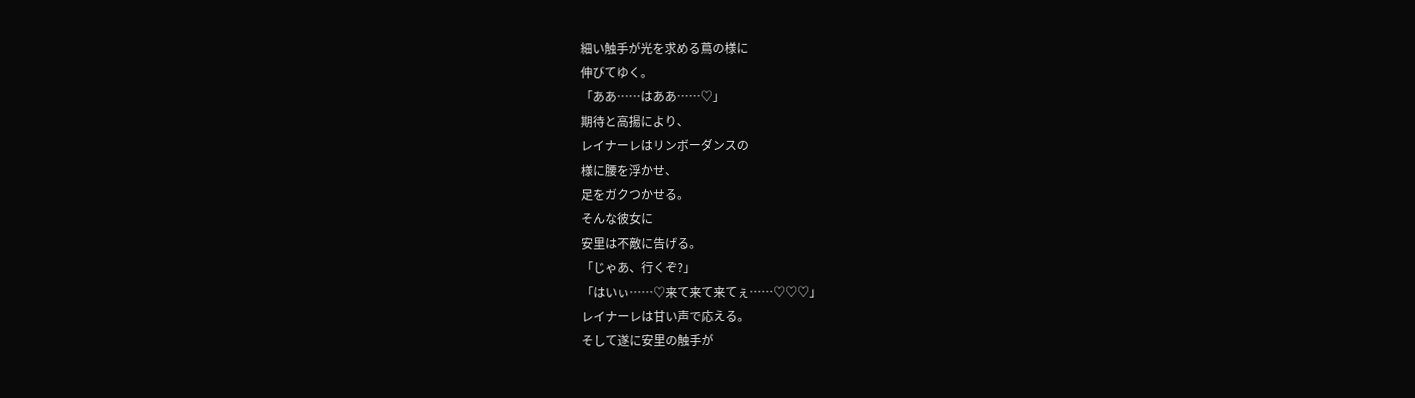細い触手が光を求める蔦の様に
伸びてゆく。
「ああ……はああ……♡」
期待と高揚により、
レイナーレはリンボーダンスの
様に腰を浮かせ、
足をガクつかせる。
そんな彼女に
安里は不敵に告げる。
「じゃあ、行くぞ?」
「はいぃ……♡来て来て来てぇ……♡♡♡」
レイナーレは甘い声で応える。
そして遂に安里の触手が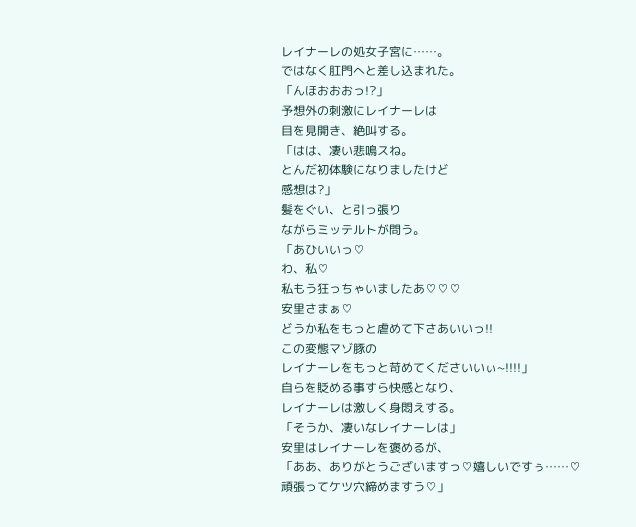レイナーレの処女子宮に……。
ではなく肛門へと差し込まれた。
「んほおおおっ!?」
予想外の刺激にレイナーレは
目を見開き、絶叫する。
「はは、凄い悲鳴スね。
とんだ初体験になりましたけど
感想は?」
髪をぐい、と引っ張り
ながらミッテルトが問う。
「あひいいっ♡
わ、私♡
私もう狂っちゃいましたあ♡♡♡
安里さまぁ♡
どうか私をもっと虐めて下さあいいっ!!
この変態マゾ豚の
レイナーレをもっと苛めてくださいいぃ~!!!!」
自らを貶める事すら快感となり、
レイナーレは激しく身悶えする。
「そうか、凄いなレイナーレは」
安里はレイナーレを褒めるが、
「ああ、ありがとうございますっ♡嬉しいですぅ……♡
頑張ってケツ穴締めますう♡」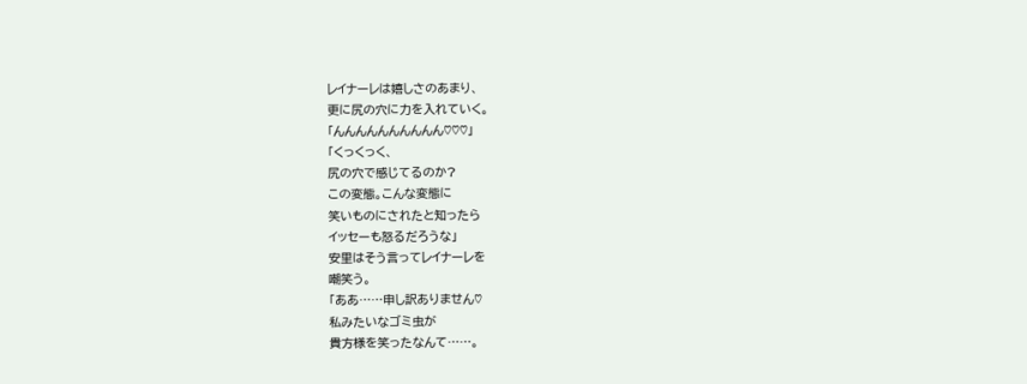レイナーレは嬉しさのあまり、
更に尻の穴に力を入れていく。
「んんんんんんんんんん♡♡♡」
「くっくっく、
尻の穴で感じてるのか?
この変態。こんな変態に
笑いものにされたと知ったら
イッセーも怒るだろうな」
安里はそう言ってレイナーレを
嘲笑う。
「ああ……申し訳ありません♡
私みたいなゴミ虫が
貴方様を笑ったなんて……。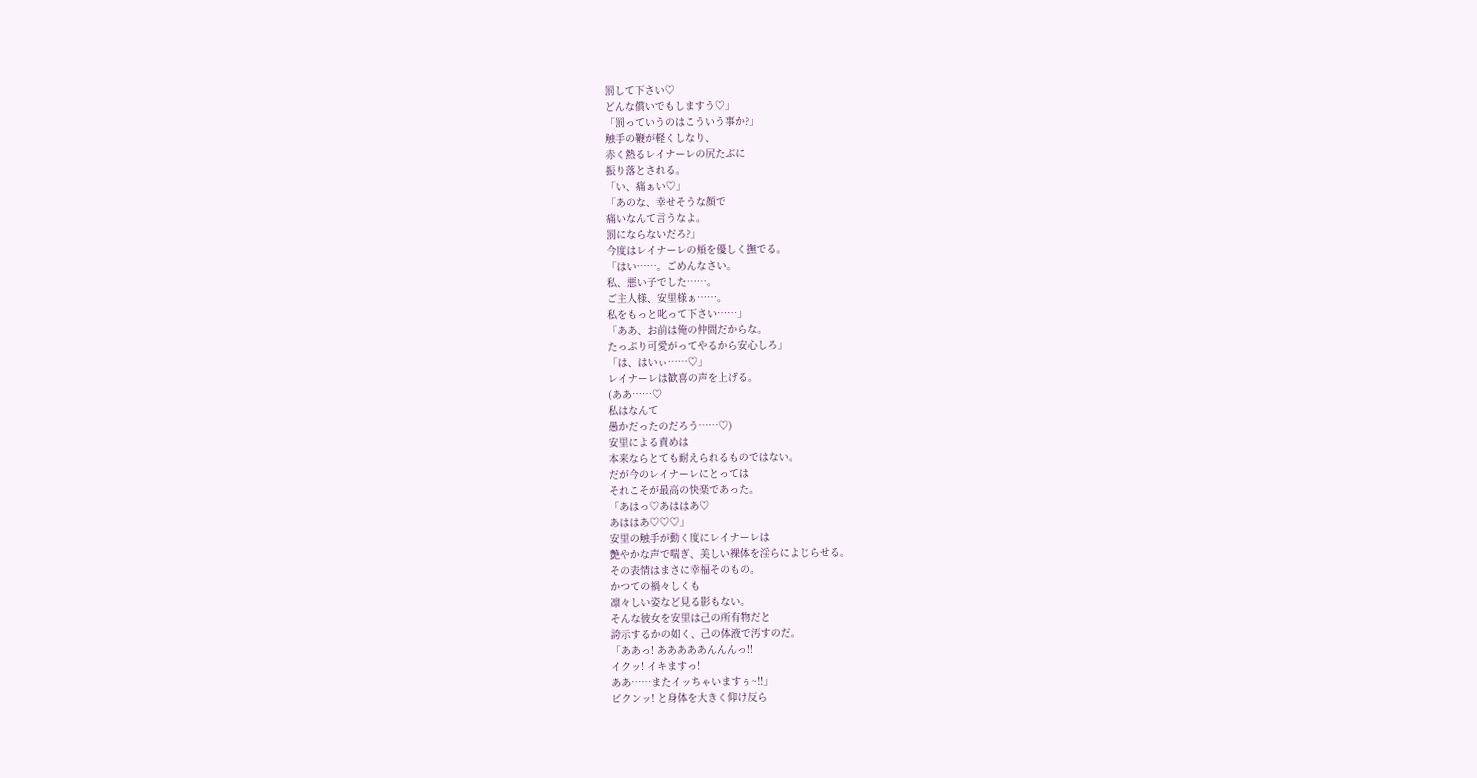罰して下さい♡
どんな償いでもしますう♡」
「罰っていうのはこういう事か?」
触手の鞭が軽くしなり、
赤く熱るレイナーレの尻たぶに
振り落とされる。
「い、痛ぁい♡」
「あのな、幸せそうな顔で
痛いなんて言うなよ。
罰にならないだろ?」
今度はレイナーレの頬を優しく撫でる。
「はい……。ごめんなさい。
私、悪い子でした……。
ご主人様、安里様ぁ……。
私をもっと叱って下さい……」
「ああ、お前は俺の仲間だからな。
たっぷり可愛がってやるから安心しろ」
「は、はいぃ……♡」
レイナーレは歓喜の声を上げる。
(ああ……♡
私はなんて
愚かだったのだろう……♡)
安里による責めは
本来ならとても耐えられるものではない。
だが今のレイナーレにとっては
それこそが最高の快楽であった。
「あはっ♡あははあ♡
あははあ♡♡♡」
安里の触手が動く度にレイナーレは
艶やかな声で喘ぎ、美しい裸体を淫らによじらせる。
その表情はまさに幸福そのもの。
かつての禍々しくも
凛々しい姿など見る影もない。
そんな彼女を安里は己の所有物だと
誇示するかの如く、己の体液で汚すのだ。
「ああっ! あああああんんんっ!!
イクッ! イキますっ!
ああ……またイッちゃいますぅ~!!」
ビクンッ! と身体を大きく仰け反ら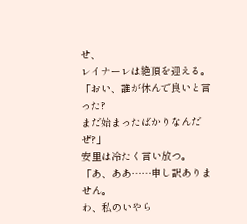せ、
レイナーレは絶頂を迎える。
「おい、誰が休んで良いと言った?
まだ始まったばかりなんだぜ?」
安里は冷たく言い放つ。
「あ、ああ……申し訳ありません。
わ、私のいやら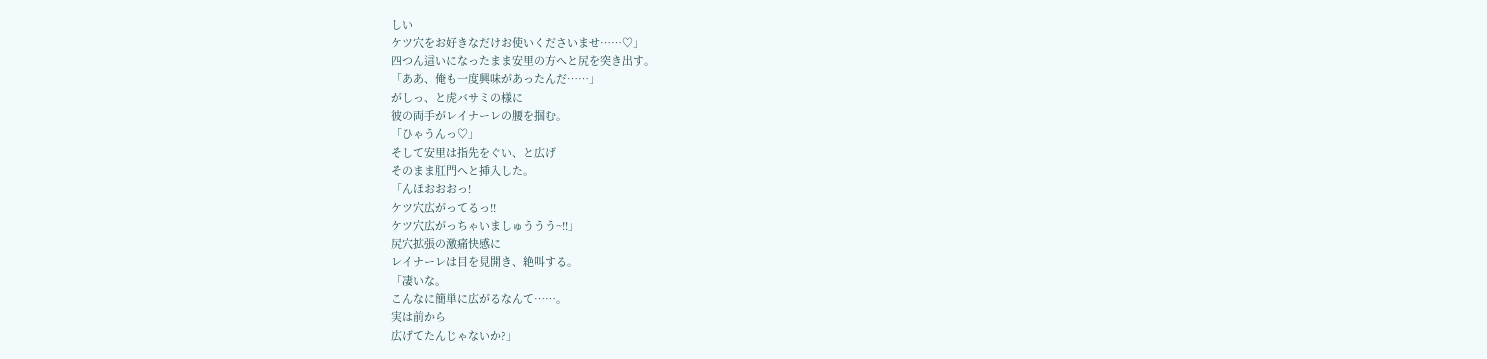しい
ケツ穴をお好きなだけお使いくださいませ……♡」
四つん這いになったまま安里の方へと尻を突き出す。
「ああ、俺も一度興味があったんだ……」
がしっ、と虎バサミの様に
彼の両手がレイナーレの腰を掴む。
「ひゃうんっ♡」
そして安里は指先をぐい、と広げ
そのまま肛門へと挿入した。
「んほおおおっ!
ケツ穴広がってるっ!!
ケツ穴広がっちゃいましゅううう~!!」
尻穴拡張の激痛快感に
レイナーレは目を見開き、絶叫する。
「凄いな。
こんなに簡単に広がるなんて……。
実は前から
広げてたんじゃないか?」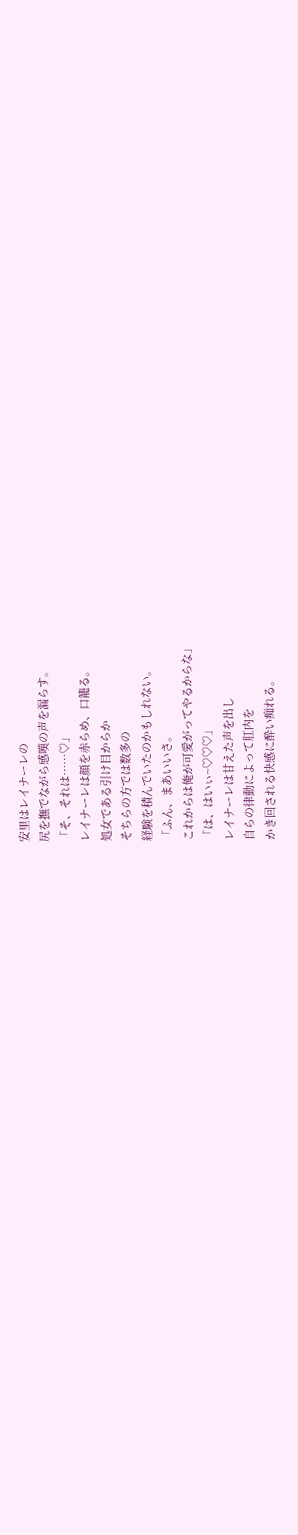安里はレイナーレの
尻を撫でながら感嘆の声を漏らす。
「そ、それは……♡」
レイナーレは顔を赤らめ、口籠る。
処女である引け目からか
そちらの方では数多の
経験を積んでいたのかもしれない。
「ふん、まあいいさ。
これからは俺が可愛がってやるからな」
「は、はいぃ~♡♡♡」
レイナーレは甘えた声を出し
自らの律動によって肛内を
かき回される快感に酔い痴れる。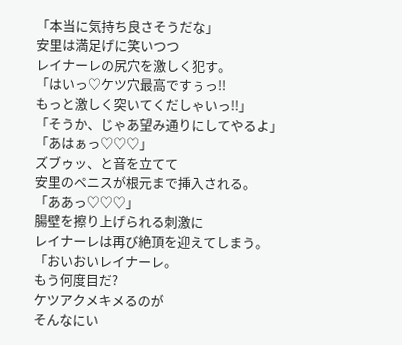「本当に気持ち良さそうだな」
安里は満足げに笑いつつ
レイナーレの尻穴を激しく犯す。
「はいっ♡ケツ穴最高ですぅっ!!
もっと激しく突いてくだしゃいっ!!」
「そうか、じゃあ望み通りにしてやるよ」
「あはぁっ♡♡♡」
ズブゥッ、と音を立てて
安里のペニスが根元まで挿入される。
「ああっ♡♡♡」
腸壁を擦り上げられる刺激に
レイナーレは再び絶頂を迎えてしまう。
「おいおいレイナーレ。
もう何度目だ?
ケツアクメキメるのが
そんなにい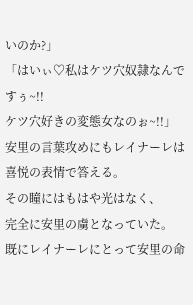いのか?」
「はいぃ♡私はケツ穴奴隷なんですぅ~!!
ケツ穴好きの変態女なのぉ~!!」
安里の言葉攻めにもレイナーレは
喜悦の表情で答える。
その瞳にはもはや光はなく、
完全に安里の虜となっていた。
既にレイナーレにとって安里の命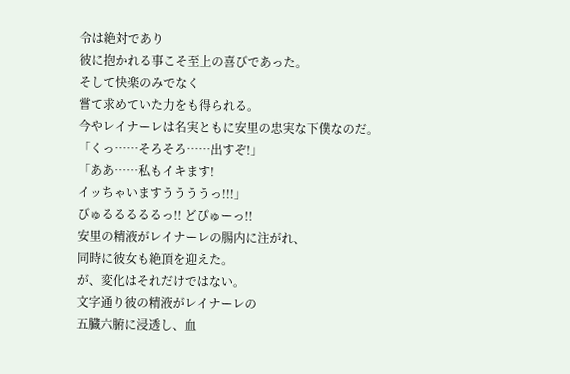令は絶対であり
彼に抱かれる事こそ至上の喜びであった。
そして快楽のみでなく
嘗て求めていた力をも得られる。
今やレイナーレは名実ともに安里の忠実な下僕なのだ。
「くっ……そろそろ……出すぞ!」
「ああ……私もイキます!
イッちゃいますううううっ!!!」
びゅるるるるるっ!! どぴゅーっ!!
安里の精液がレイナーレの腸内に注がれ、
同時に彼女も絶頂を迎えた。
が、変化はそれだけではない。
文字通り彼の精液がレイナーレの
五臓六腑に浸透し、血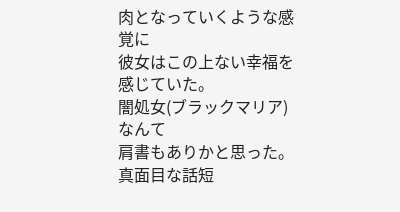肉となっていくような感覚に
彼女はこの上ない幸福を感じていた。
闇処女(ブラックマリア)なんて
肩書もありかと思った。
真面目な話短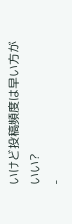いけど投稿頻度は早い方がいい?
-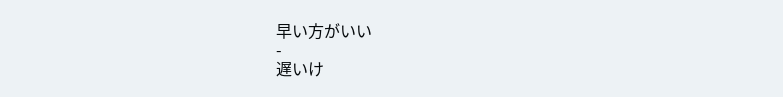早い方がいい
-
遅いけ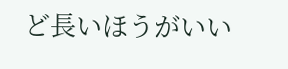ど長いほうがいい